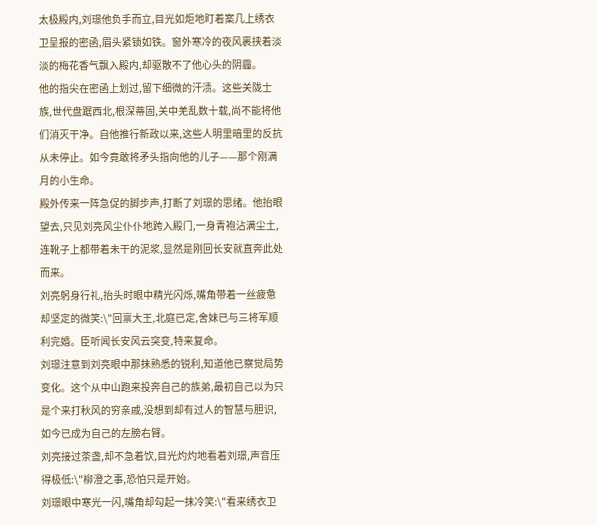太极殿内,刘璟他负手而立,目光如炬地盯着案几上绣衣卫呈报的密函,眉头紧锁如铁。窗外寒冷的夜风裹挟着淡淡的梅花香气飘入殿内,却驱散不了他心头的阴霾。
他的指尖在密函上划过,留下细微的汗渍。这些关陇士族,世代盘踞西北,根深蒂固,关中羌乱数十载,尚不能将他们消灭干净。自他推行新政以来,这些人明里暗里的反抗从未停止。如今竟敢将矛头指向他的儿子——那个刚满月的小生命。
殿外传来一阵急促的脚步声,打断了刘璟的思绪。他抬眼望去,只见刘亮风尘仆仆地跨入殿门,一身青袍沾满尘土,连靴子上都带着未干的泥浆,显然是刚回长安就直奔此处而来。
刘亮躬身行礼,抬头时眼中精光闪烁,嘴角带着一丝疲惫却坚定的微笑:\"回禀大王,北庭已定,舍妹已与三将军顺利完婚。臣听闻长安风云突变,特来复命。
刘璟注意到刘亮眼中那抹熟悉的锐利,知道他已察觉局势变化。这个从中山跑来投奔自己的族弟,最初自己以为只是个来打秋风的穷亲戚,没想到却有过人的智慧与胆识,如今已成为自己的左膀右臂。
刘亮接过茶盏,却不急着饮,目光灼灼地看着刘璟,声音压得极低:\"柳澄之事,恐怕只是开始。
刘璟眼中寒光一闪,嘴角却勾起一抹冷笑:\"看来绣衣卫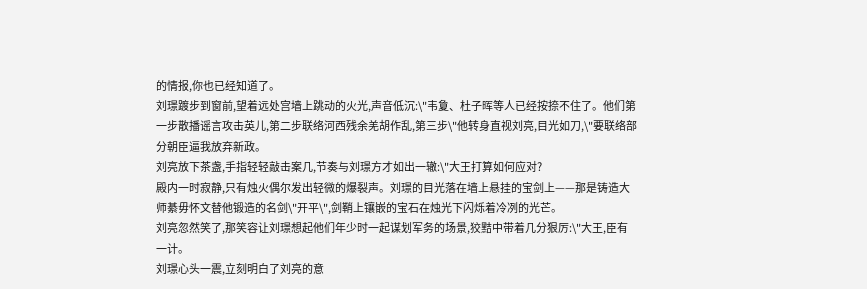的情报,你也已经知道了。
刘璟踱步到窗前,望着远处宫墙上跳动的火光,声音低沉:\"韦夐、杜子晖等人已经按捺不住了。他们第一步散播谣言攻击英儿,第二步联络河西残余羌胡作乱,第三步\"他转身直视刘亮,目光如刀,\"要联络部分朝臣逼我放弃新政。
刘亮放下茶盏,手指轻轻敲击案几,节奏与刘璟方才如出一辙:\"大王打算如何应对?
殿内一时寂静,只有烛火偶尔发出轻微的爆裂声。刘璟的目光落在墙上悬挂的宝剑上——那是铸造大师綦毋怀文替他锻造的名剑\"开平\",剑鞘上镶嵌的宝石在烛光下闪烁着冷冽的光芒。
刘亮忽然笑了,那笑容让刘璟想起他们年少时一起谋划军务的场景,狡黠中带着几分狠厉:\"大王,臣有一计。
刘璟心头一震,立刻明白了刘亮的意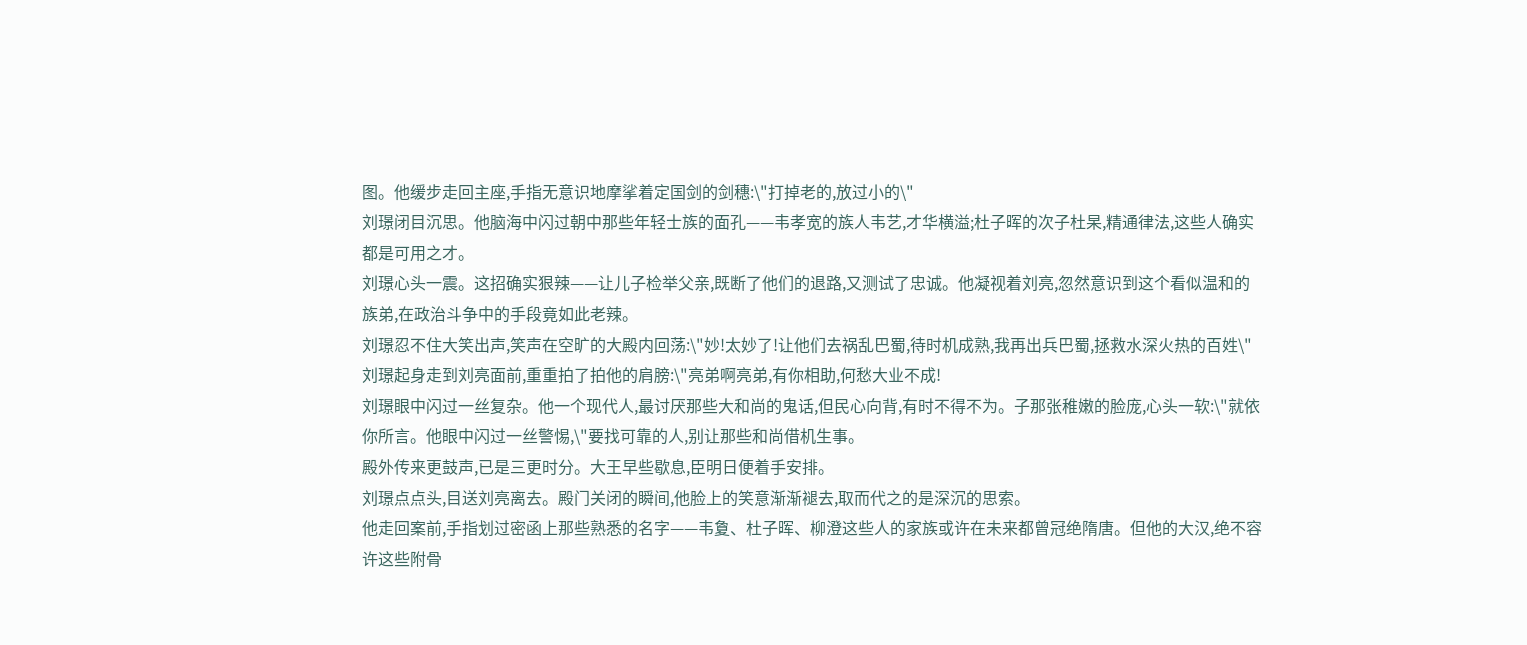图。他缓步走回主座,手指无意识地摩挲着定国剑的剑穗:\"打掉老的,放过小的\"
刘璟闭目沉思。他脑海中闪过朝中那些年轻士族的面孔——韦孝宽的族人韦艺,才华横溢;杜子晖的次子杜杲,精通律法,这些人确实都是可用之才。
刘璟心头一震。这招确实狠辣——让儿子检举父亲,既断了他们的退路,又测试了忠诚。他凝视着刘亮,忽然意识到这个看似温和的族弟,在政治斗争中的手段竟如此老辣。
刘璟忍不住大笑出声,笑声在空旷的大殿内回荡:\"妙!太妙了!让他们去祸乱巴蜀,待时机成熟,我再出兵巴蜀,拯救水深火热的百姓\"
刘璟起身走到刘亮面前,重重拍了拍他的肩膀:\"亮弟啊亮弟,有你相助,何愁大业不成!
刘璟眼中闪过一丝复杂。他一个现代人,最讨厌那些大和尚的鬼话,但民心向背,有时不得不为。子那张稚嫩的脸庞,心头一软:\"就依你所言。他眼中闪过一丝警惕,\"要找可靠的人,别让那些和尚借机生事。
殿外传来更鼓声,已是三更时分。大王早些歇息,臣明日便着手安排。
刘璟点点头,目送刘亮离去。殿门关闭的瞬间,他脸上的笑意渐渐褪去,取而代之的是深沉的思索。
他走回案前,手指划过密函上那些熟悉的名字——韦夐、杜子晖、柳澄这些人的家族或许在未来都曾冠绝隋唐。但他的大汉,绝不容许这些附骨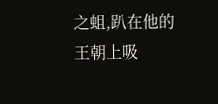之蛆,趴在他的王朝上吸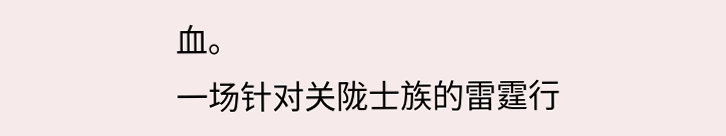血。
一场针对关陇士族的雷霆行